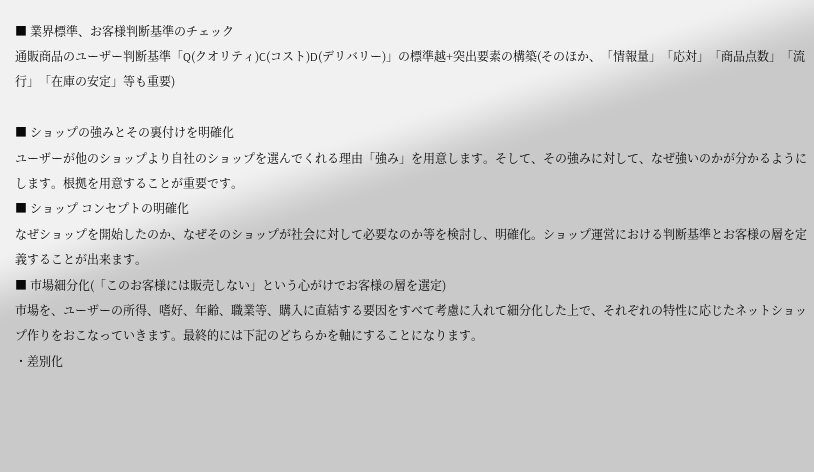■ 業界標準、お客様判断基準のチェック
通販商品のユーザー判断基準「Q(クオリティ)C(コスト)D(デリバリー)」の標準越+突出要素の構築(そのほか、「情報量」「応対」「商品点数」「流行」「在庫の安定」等も重要)

■ ショップの強みとその裏付けを明確化
ユーザーが他のショップより自社のショップを選んでくれる理由「強み」を用意します。そして、その強みに対して、なぜ強いのかが分かるようにします。根拠を用意することが重要です。
■ ショップ コンセプトの明確化
なぜショップを開始したのか、なぜそのショップが社会に対して必要なのか等を検討し、明確化。ショップ運営における判断基準とお客様の層を定義することが出来ます。
■ 市場細分化(「このお客様には販売しない」という心がけでお客様の層を選定)
市場を、ユーザーの所得、嗜好、年齢、職業等、購入に直結する要因をすべて考慮に入れて細分化した上で、それぞれの特性に応じたネットショップ作りをおこなっていきます。最終的には下記のどちらかを軸にすることになります。
・差別化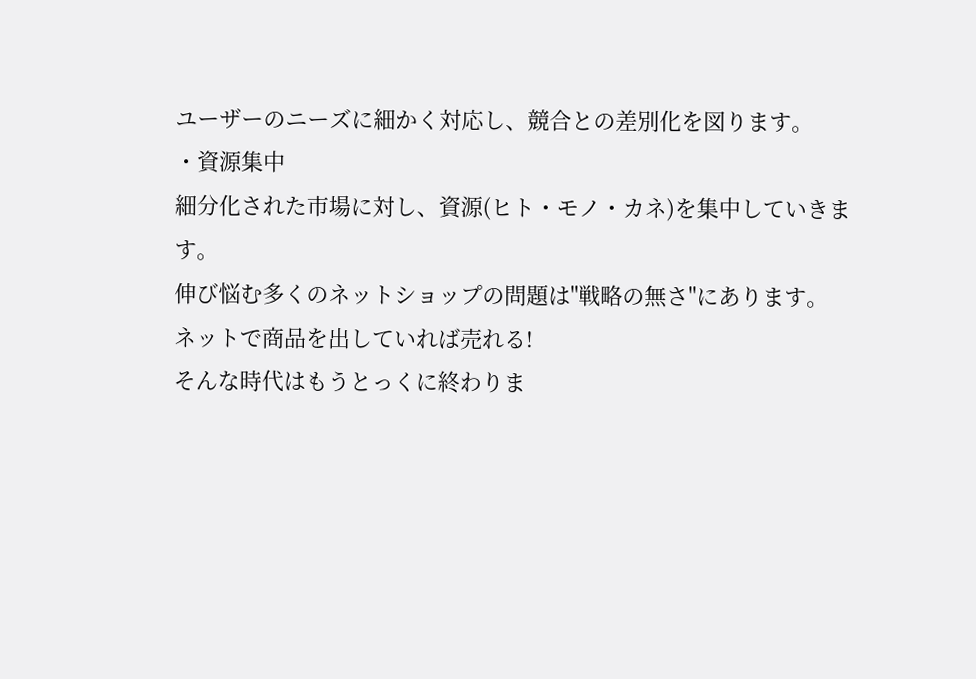ユーザーのニーズに細かく対応し、競合との差別化を図ります。
・資源集中
細分化された市場に対し、資源(ヒト・モノ・カネ)を集中していきます。
伸び悩む多くのネットショップの問題は"戦略の無さ"にあります。
ネットで商品を出していれば売れる!
そんな時代はもうとっくに終わりま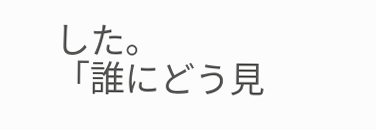した。
「誰にどう見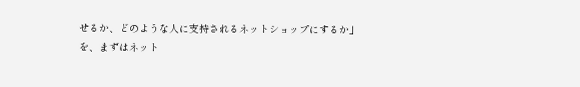せるか、どのような人に支持されるネットショップにするか」
を、まずはネット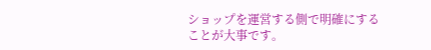ショップを運営する側で明確にすることが大事です。